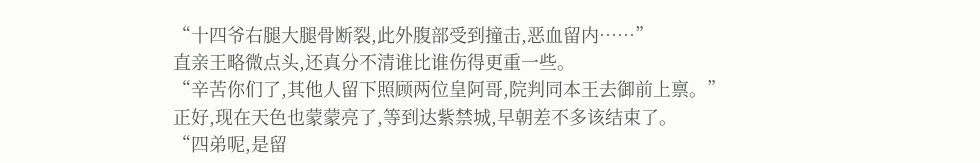“十四爷右腿大腿骨断裂,此外腹部受到撞击,恶血留内……”
直亲王略微点头,还真分不清谁比谁伤得更重一些。
“辛苦你们了,其他人留下照顾两位皇阿哥,院判同本王去御前上禀。”
正好,现在天色也蒙蒙亮了,等到达紫禁城,早朝差不多该结束了。
“四弟呢,是留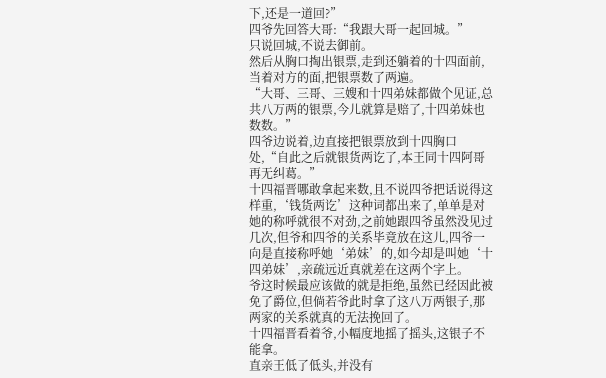下,还是一道回?”
四爷先回答大哥:“我跟大哥一起回城。”
只说回城,不说去御前。
然后从胸口掏出银票,走到还躺着的十四面前,当着对方的面,把银票数了两遍。
“大哥、三哥、三嫂和十四弟妹都做个见证,总共八万两的银票,今儿就算是赔了,十四弟妹也数数。”
四爷边说着,边直接把银票放到十四胸口处,“自此之后就银货两讫了,本王同十四阿哥再无纠葛。”
十四福晋哪敢拿起来数,且不说四爷把话说得这样重,‘钱货两讫’这种词都出来了,单单是对她的称呼就很不对劲,之前她跟四爷虽然没见过几次,但爷和四爷的关系毕竟放在这儿,四爷一向是直接称呼她‘弟妹’的,如今却是叫她‘十四弟妹’,亲疏远近真就差在这两个字上。
爷这时候最应该做的就是拒绝,虽然已经因此被免了爵位,但倘若爷此时拿了这八万两银子,那两家的关系就真的无法挽回了。
十四福晋看着爷,小幅度地摇了摇头,这银子不能拿。
直亲王低了低头,并没有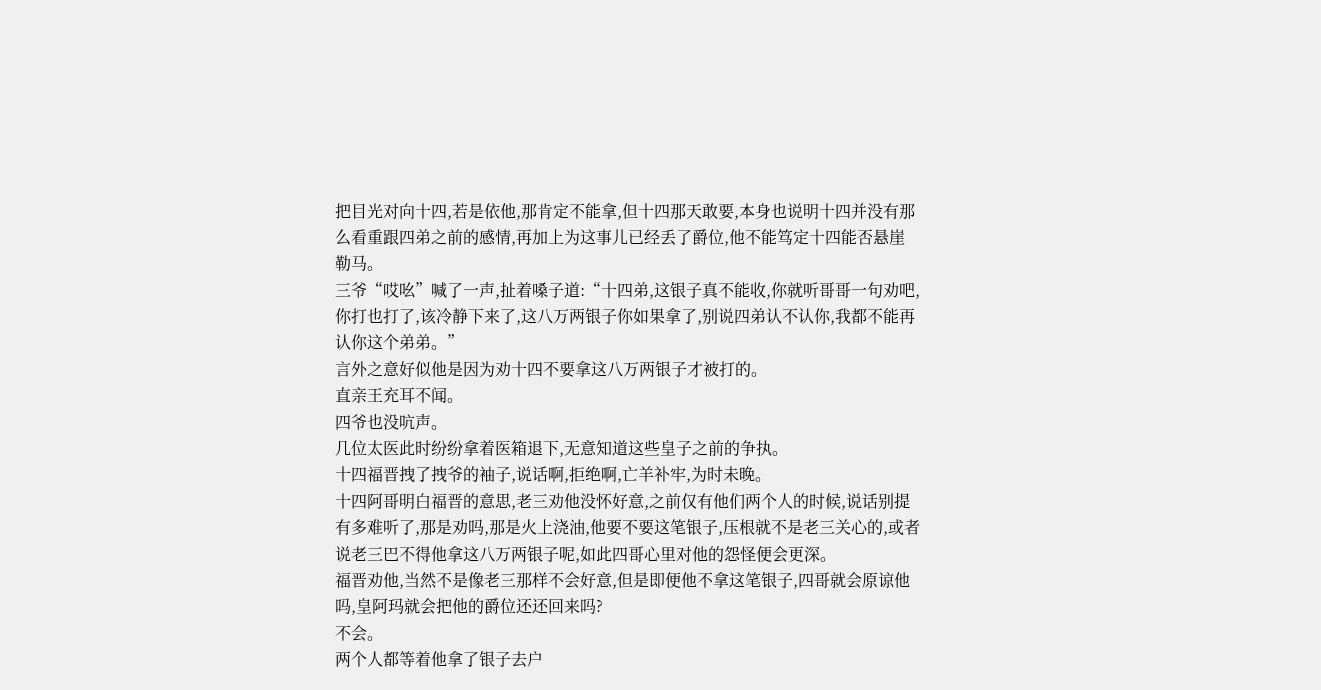把目光对向十四,若是依他,那肯定不能拿,但十四那天敢要,本身也说明十四并没有那么看重跟四弟之前的感情,再加上为这事儿已经丢了爵位,他不能笃定十四能否悬崖勒马。
三爷“哎吆”喊了一声,扯着嗓子道:“十四弟,这银子真不能收,你就听哥哥一句劝吧,你打也打了,该冷静下来了,这八万两银子你如果拿了,别说四弟认不认你,我都不能再认你这个弟弟。”
言外之意好似他是因为劝十四不要拿这八万两银子才被打的。
直亲王充耳不闻。
四爷也没吭声。
几位太医此时纷纷拿着医箱退下,无意知道这些皇子之前的争执。
十四福晋拽了拽爷的袖子,说话啊,拒绝啊,亡羊补牢,为时未晚。
十四阿哥明白福晋的意思,老三劝他没怀好意,之前仅有他们两个人的时候,说话别提有多难听了,那是劝吗,那是火上浇油,他要不要这笔银子,压根就不是老三关心的,或者说老三巴不得他拿这八万两银子呢,如此四哥心里对他的怨怪便会更深。
福晋劝他,当然不是像老三那样不会好意,但是即便他不拿这笔银子,四哥就会原谅他吗,皇阿玛就会把他的爵位还还回来吗?
不会。
两个人都等着他拿了银子去户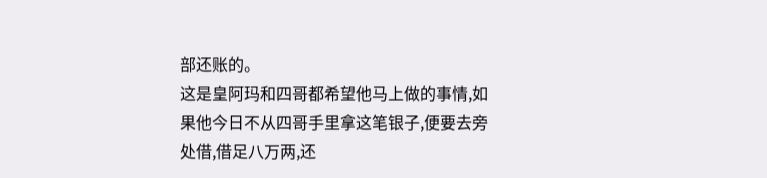部还账的。
这是皇阿玛和四哥都希望他马上做的事情,如果他今日不从四哥手里拿这笔银子,便要去旁处借,借足八万两,还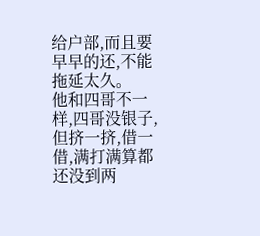给户部,而且要早早的还,不能拖延太久。
他和四哥不一样,四哥没银子,但挤一挤,借一借,满打满算都还没到两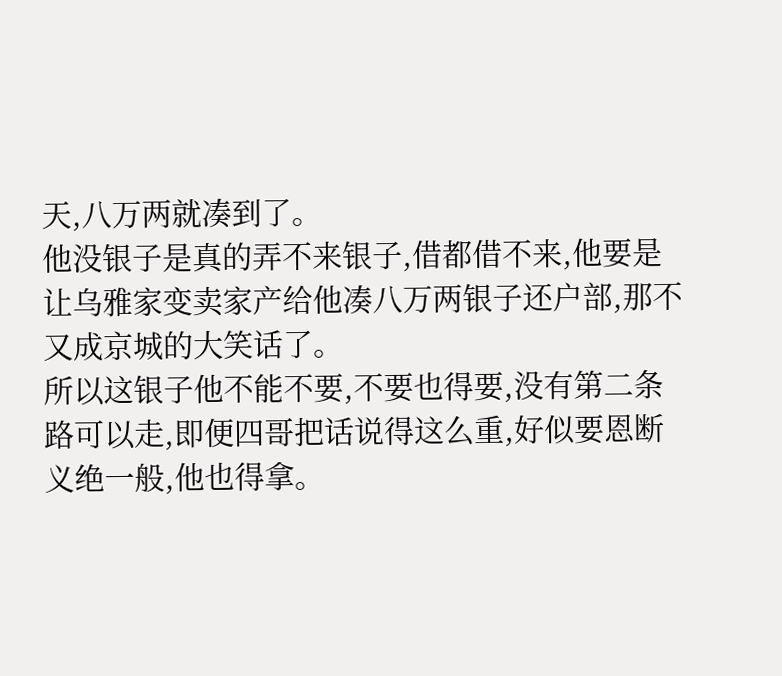天,八万两就凑到了。
他没银子是真的弄不来银子,借都借不来,他要是让乌雅家变卖家产给他凑八万两银子还户部,那不又成京城的大笑话了。
所以这银子他不能不要,不要也得要,没有第二条路可以走,即便四哥把话说得这么重,好似要恩断义绝一般,他也得拿。